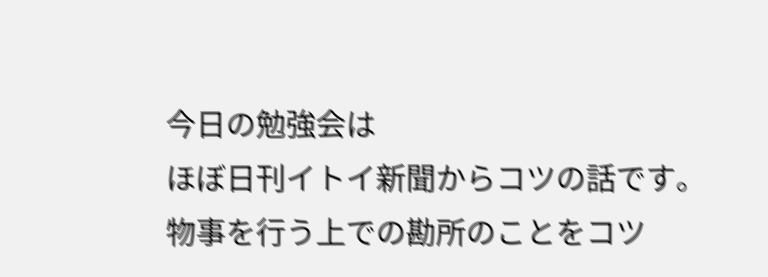今日の勉強会は
ほぼ日刊イトイ新聞からコツの話です。
物事を行う上での勘所のことをコツ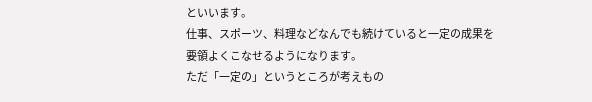といいます。
仕事、スポーツ、料理などなんでも続けていると一定の成果を
要領よくこなせるようになります。
ただ「一定の」というところが考えもの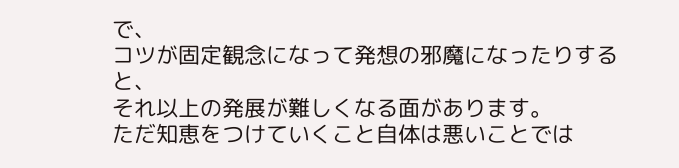で、
コツが固定観念になって発想の邪魔になったりすると、
それ以上の発展が難しくなる面があります。
ただ知恵をつけていくこと自体は悪いことでは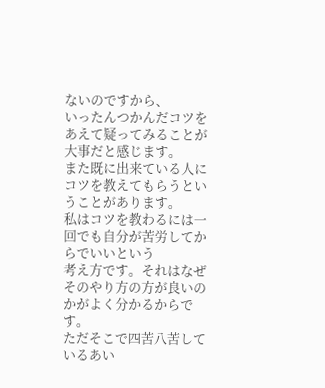ないのですから、
いったんつかんだコツをあえて疑ってみることが大事だと感じます。
また既に出来ている人にコツを教えてもらうということがあります。
私はコツを教わるには一回でも自分が苦労してからでいいという
考え方です。それはなぜそのやり方の方が良いのかがよく分かるからです。
ただそこで四苦八苦しているあい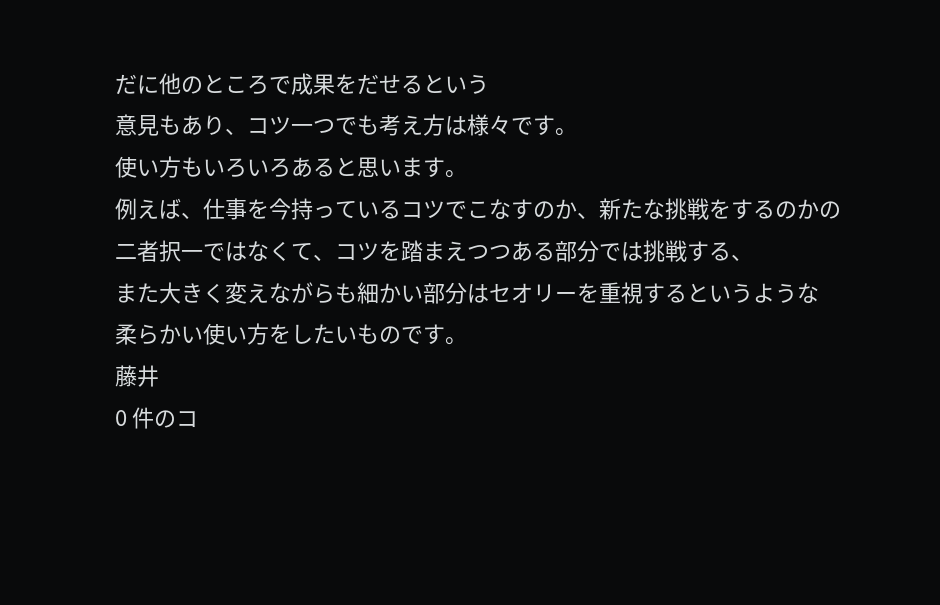だに他のところで成果をだせるという
意見もあり、コツ一つでも考え方は様々です。
使い方もいろいろあると思います。
例えば、仕事を今持っているコツでこなすのか、新たな挑戦をするのかの
二者択一ではなくて、コツを踏まえつつある部分では挑戦する、
また大きく変えながらも細かい部分はセオリーを重視するというような
柔らかい使い方をしたいものです。
藤井
0 件のコ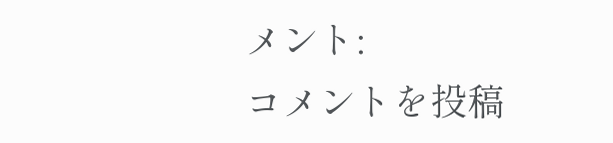メント:
コメントを投稿